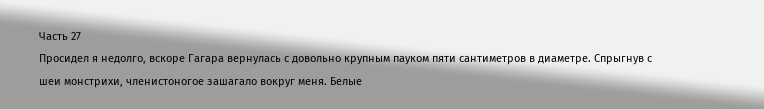Часть 27
Просидел я недолго, вскоре Гагара вернулась с довольно крупным пауком пяти сантиметров в диаметре. Спрыгнув с шеи монстрихи, членистоногое зашагало вокруг меня. Белые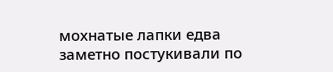мохнатые лапки едва заметно постукивали по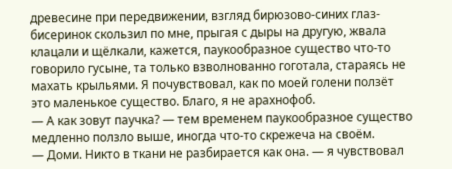древесине при передвижении, взгляд бирюзово-синих глаз-бисеринок скользил по мне, прыгая с дыры на другую, жвала клацали и щёлкали, кажется, паукообразное существо что-то говорило гусыне, та только взволнованно гоготала, стараясь не махать крыльями. Я почувствовал, как по моей голени ползёт это маленькое существо. Благо, я не арахнофоб.
— А как зовут паучка? — тем временем паукообразное существо медленно ползло выше, иногда что-то скрежеча на своём.
— Доми. Никто в ткани не разбирается как она. — я чувствовал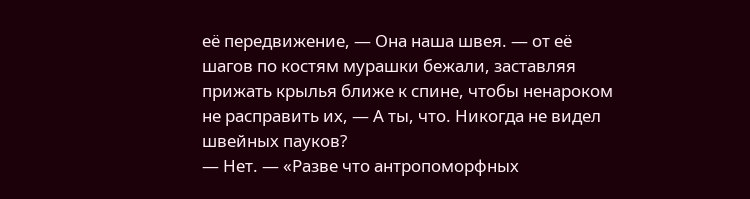её передвижение, — Она наша швея. — от её шагов по костям мурашки бежали, заставляя прижать крылья ближе к спине, чтобы ненароком не расправить их, — А ты, что. Никогда не видел швейных пауков?
— Нет. — «Разве что антропоморфных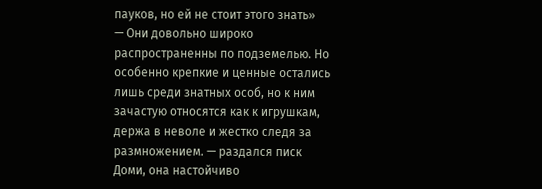пауков, но ей не стоит этого знать»
— Они довольно широко распространенны по подземелью. Но особенно крепкие и ценные остались лишь среди знатных особ, но к ним зачастую относятся как к игрушкам, держа в неволе и жестко следя за размножением. — раздался писк Доми, она настойчиво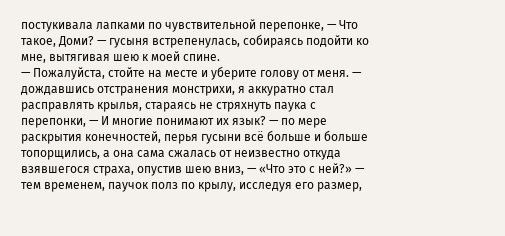постукивала лапками по чувствительной перепонке, — Что такое, Доми? — гусыня встрепенулась, собираясь подойти ко мне, вытягивая шею к моей спине.
— Пожалуйста, стойте на месте и уберите голову от меня. — дождавшись отстранения монстрихи, я аккуратно стал расправлять крылья, стараясь не стряхнуть паука с перепонки, — И многие понимают их язык? — по мере раскрытия конечностей, перья гусыни всё больше и больше топорщились, а она сама сжалась от неизвестно откуда взявшегося страха, опустив шею вниз, — «Что это с ней?» — тем временем, паучок полз по крылу, исследуя его размер,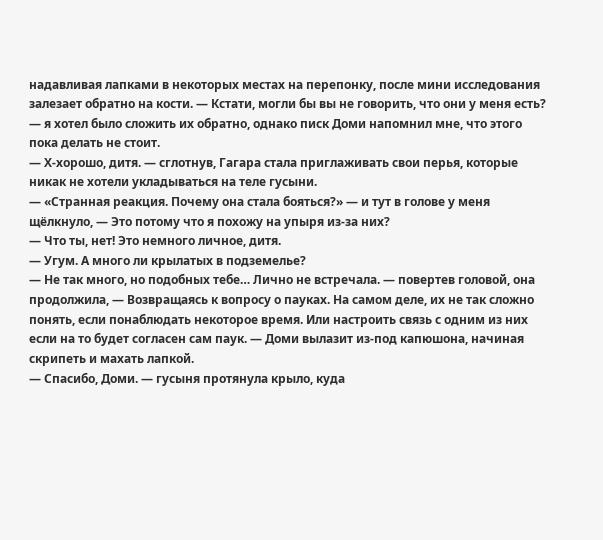надавливая лапками в некоторых местах на перепонку, после мини исследования залезает обратно на кости. — Кстати, могли бы вы не говорить, что они у меня есть? — я хотел было сложить их обратно, однако писк Доми напомнил мне, что этого пока делать не стоит.
— Х-хорошо, дитя. — сглотнув, Гагара стала приглаживать свои перья, которые никак не хотели укладываться на теле гусыни.
— «Странная реакция. Почему она стала бояться?» — и тут в голове у меня щёлкнуло, — Это потому что я похожу на упыря из-за них?
— Что ты, нет! Это немного личное, дитя.
— Угум. А много ли крылатых в подземелье?
— Не так много, но подобных тебе… Лично не встречала. — повертев головой, она продолжила, — Возвращаясь к вопросу о пауках. На самом деле, их не так сложно понять, если понаблюдать некоторое время. Или настроить связь с одним из них если на то будет согласен сам паук. — Доми вылазит из-под капюшона, начиная скрипеть и махать лапкой.
— Спасибо, Доми. — гусыня протянула крыло, куда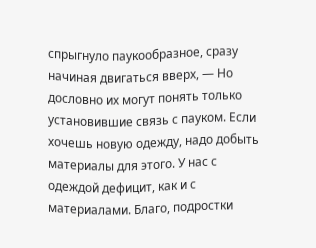спрыгнуло паукообразное, сразу начиная двигаться вверх, — Но дословно их могут понять только установившие связь с пауком. Если хочешь новую одежду, надо добыть материалы для этого. У нас с одеждой дефицит, как и с материалами. Благо, подростки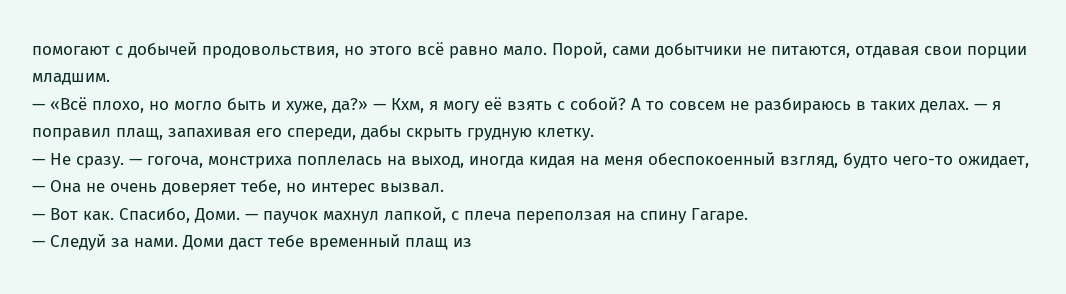помогают с добычей продовольствия, но этого всё равно мало. Порой, сами добытчики не питаются, отдавая свои порции младшим.
— «Всё плохо, но могло быть и хуже, да?» — Кхм, я могу её взять с собой? А то совсем не разбираюсь в таких делах. — я поправил плащ, запахивая его спереди, дабы скрыть грудную клетку.
— Не сразу. — гогоча, монстриха поплелась на выход, иногда кидая на меня обеспокоенный взгляд, будто чего-то ожидает, — Она не очень доверяет тебе, но интерес вызвал.
— Вот как. Спасибо, Доми. — паучок махнул лапкой, с плеча переползая на спину Гагаре.
— Следуй за нами. Доми даст тебе временный плащ из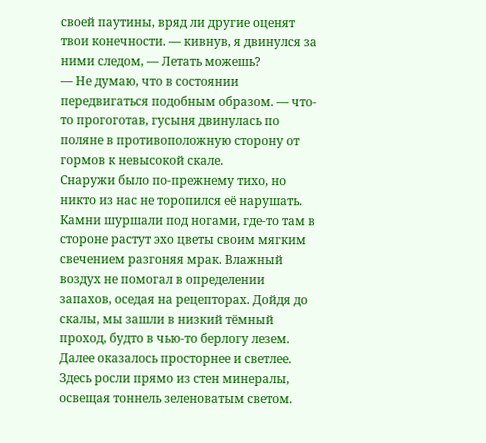своей паутины, вряд ли другие оценят твои конечности. — кивнув, я двинулся за ними следом, — Летать можешь?
— Не думаю, что в состоянии передвигаться подобным образом. — что-то прогоготав, гусыня двинулась по поляне в противоположную сторону от гормов к невысокой скале.
Снаружи было по-прежнему тихо, но никто из нас не торопился её нарушать. Камни шуршали под ногами, где-то там в стороне растут эхо цветы своим мягким свечением разгоняя мрак. Влажный воздух не помогал в определении запахов, оседая на рецепторах. Дойдя до скалы, мы зашли в низкий тёмный проход, будто в чью-то берлогу лезем. Далее оказалось просторнее и светлее. Здесь росли прямо из стен минералы, освещая тоннель зеленоватым светом.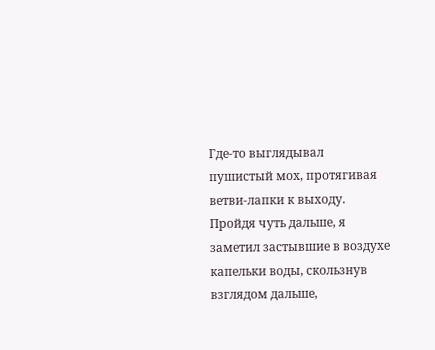Где-то выглядывал пушистый мох, протягивая ветви-лапки к выходу. Пройдя чуть дальше, я заметил застывшие в воздухе капельки воды, скользнув взглядом дальше,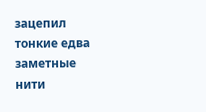зацепил тонкие едва заметные нити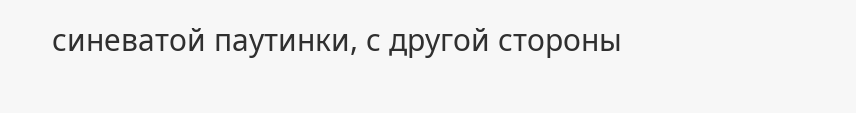синеватой паутинки, с другой стороны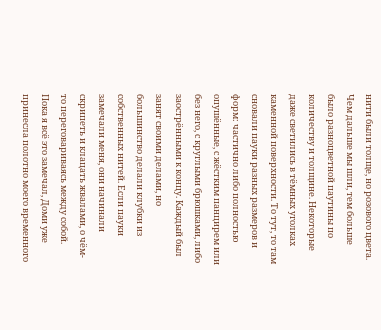нити были толще, но розового цвета. Чем дальше мы шли, тем больше было разноцветной паутины по количеству и толщине. Некоторые даже светились в тёмных уголках каменной поверхности. То тут, то там сновали пауки разных размеров и форм: частично либо полностью опушённые, с жёстким панцирем или без него, с круглыми брюшками, либо заострёнными к концу. Каждый был занят своими делами, но большинство делали клубки из собственных нитей. Если пауки замечали меня, они начинали скрипеть и клацать жвалами, о чём-то переговариваясь между собой. Пока я всё это замечал, Доми уже принесла полотно моего временного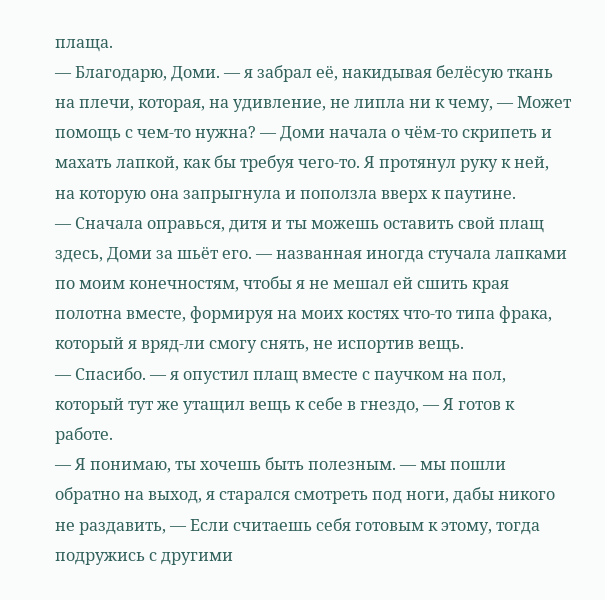плаща.
— Благодарю, Доми. — я забрал её, накидывая белёсую ткань на плечи, которая, на удивление, не липла ни к чему, — Может помощь с чем-то нужна? — Доми начала о чём-то скрипеть и махать лапкой, как бы требуя чего-то. Я протянул руку к ней, на которую она запрыгнула и поползла вверх к паутине.
— Сначала оправься, дитя и ты можешь оставить свой плащ здесь, Доми за шьёт его. — названная иногда стучала лапками по моим конечностям, чтобы я не мешал ей сшить края полотна вместе, формируя на моих костях что-то типа фрака, который я вряд-ли смогу снять, не испортив вещь.
— Спасибо. — я опустил плащ вместе с паучком на пол, который тут же утащил вещь к себе в гнездо, — Я готов к работе.
— Я понимаю, ты хочешь быть полезным. — мы пошли обратно на выход, я старался смотреть под ноги, дабы никого не раздавить, — Если считаешь себя готовым к этому, тогда подружись с другими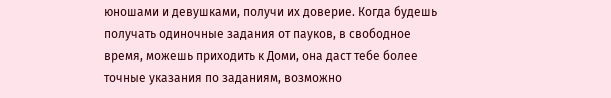юношами и девушками, получи их доверие. Когда будешь получать одиночные задания от пауков, в свободное время, можешь приходить к Доми, она даст тебе более точные указания по заданиям, возможно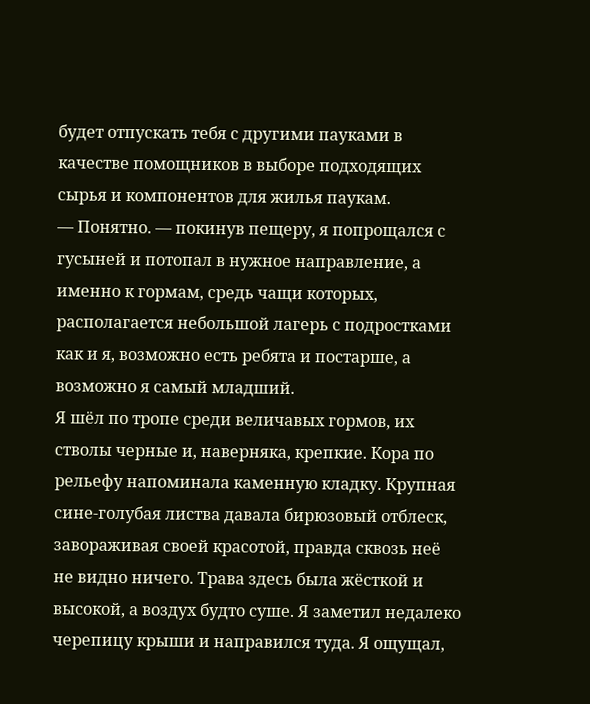будет отпускать тебя с другими пауками в качестве помощников в выборе подходящих сырья и компонентов для жилья паукам.
— Понятно. — покинув пещеру, я попрощался с гусыней и потопал в нужное направление, а именно к гормам, средь чащи которых, располагается небольшой лагерь с подростками как и я, возможно есть ребята и постарше, а возможно я самый младший.
Я шёл по тропе среди величавых гормов, их стволы черные и, наверняка, крепкие. Кора по рельефу напоминала каменную кладку. Крупная сине-голубая листва давала бирюзовый отблеск, завораживая своей красотой, правда сквозь неё не видно ничего. Трава здесь была жёсткой и высокой, а воздух будто суше. Я заметил недалеко черепицу крыши и направился туда. Я ощущал,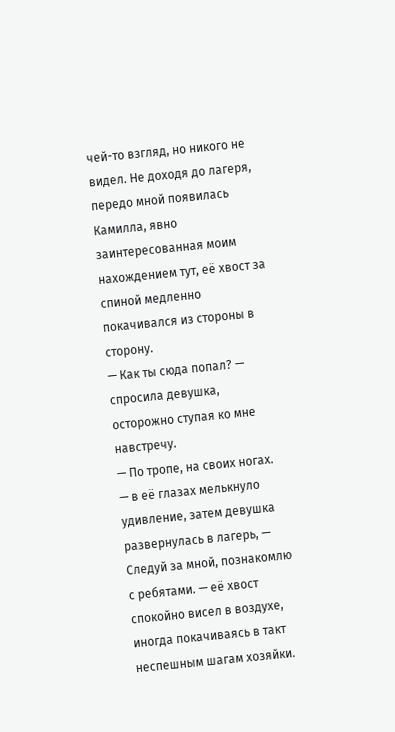чей-то взгляд, но никого не видел. Не доходя до лагеря, передо мной появилась Камилла, явно заинтересованная моим нахождением тут, её хвост за спиной медленно покачивался из стороны в сторону.
— Как ты сюда попал? — спросила девушка, осторожно ступая ко мне навстречу.
— По тропе, на своих ногах. — в её глазах мелькнуло удивление, затем девушка развернулась в лагерь, — Следуй за мной, познакомлю с ребятами. — её хвост спокойно висел в воздухе, иногда покачиваясь в такт неспешным шагам хозяйки.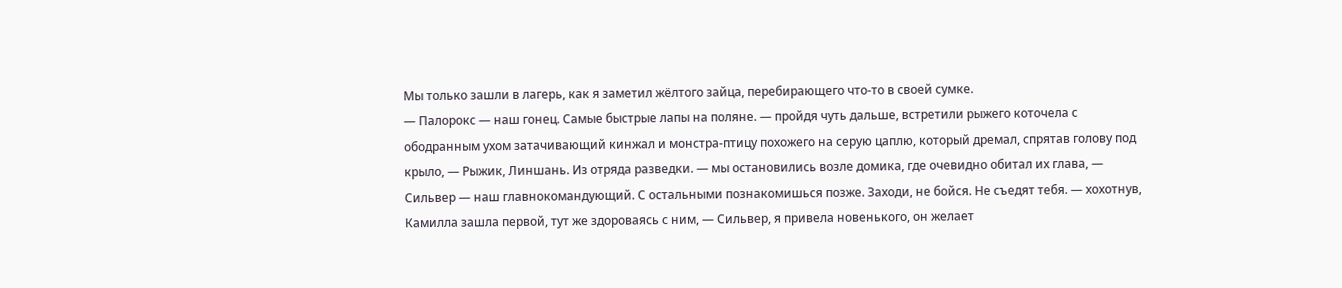Мы только зашли в лагерь, как я заметил жёлтого зайца, перебирающего что-то в своей сумке.
— Палорокс — наш гонец. Самые быстрые лапы на поляне. — пройдя чуть дальше, встретили рыжего коточела с ободранным ухом затачивающий кинжал и монстра-птицу похожего на серую цаплю, который дремал, спрятав голову под крыло, — Рыжик, Линшань. Из отряда разведки. — мы остановились возле домика, где очевидно обитал их глава, — Сильвер — наш главнокомандующий. С остальными познакомишься позже. Заходи, не бойся. Не съедят тебя. — хохотнув, Камилла зашла первой, тут же здороваясь с ним, — Сильвер, я привела новенького, он желает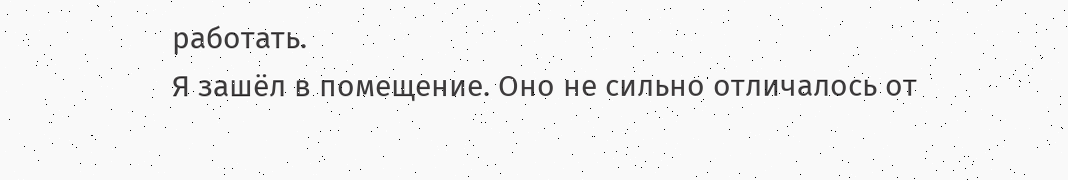работать.
Я зашёл в помещение. Оно не сильно отличалось от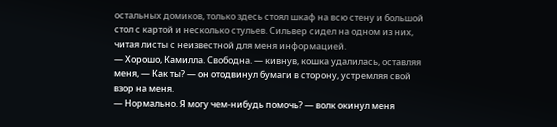остальных домиков, только здесь стоял шкаф на всю стену и большой стол с картой и несколько стульев. Сильвер сидел на одном из них, читая листы с неизвестной для меня информацией.
— Хорошо, Камилла. Свободна. — кивнув, кошка удалилась, оставляя меня, — Как ты? — он отодвинул бумаги в сторону, устремляя свой взор на меня.
— Нормально. Я могу чем-нибудь помочь? — волк окинул меня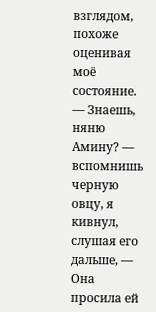взглядом, похоже оценивая моё состояние.
— Знаешь, няню Амину? — вспомнишь черную овцу, я кивнул, слушая его дальше, — Она просила ей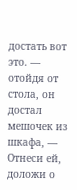достать вот это. — отойдя от стола, он достал мешочек из шкафа, — Отнеси ей, доложи о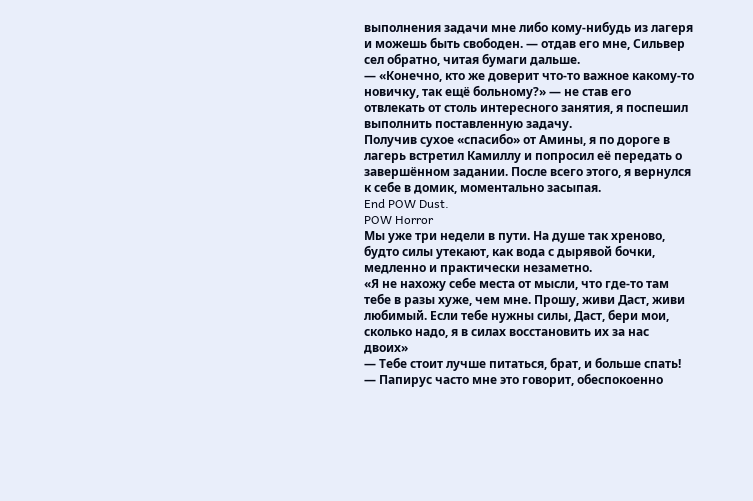выполнения задачи мне либо кому-нибудь из лагеря и можешь быть свободен. — отдав его мне, Сильвер сел обратно, читая бумаги дальше.
— «Конечно, кто же доверит что-то важное какому-то новичку, так ещё больному?» — не став его отвлекать от столь интересного занятия, я поспешил выполнить поставленную задачу.
Получив сухое «спасибо» от Амины, я по дороге в лагерь встретил Камиллу и попросил её передать о завершённом задании. После всего этого, я вернулся к себе в домик, моментально засыпая.
End POW Dust.
POW Horror
Мы уже три недели в пути. На душе так хреново, будто силы утекают, как вода с дырявой бочки, медленно и практически незаметно.
«Я не нахожу себе места от мысли, что где-то там тебе в разы хуже, чем мне. Прошу, живи Даст, живи любимый. Если тебе нужны силы, Даст, бери мои, сколько надо, я в силах восстановить их за нас двоих»
— Тебе стоит лучше питаться, брат, и больше спать! — Папирус часто мне это говорит, обеспокоенно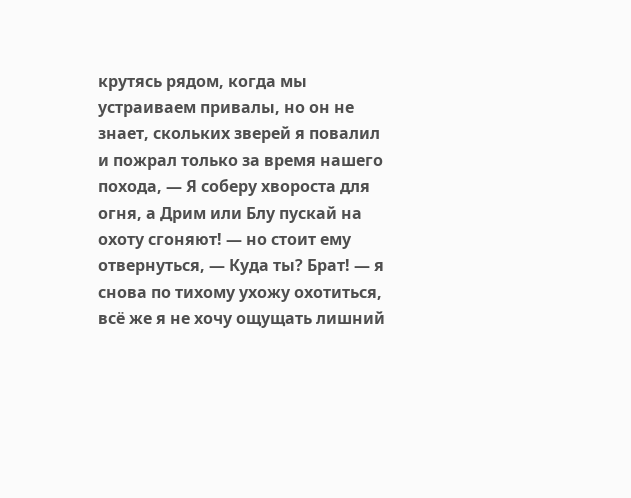крутясь рядом, когда мы устраиваем привалы, но он не знает, скольких зверей я повалил и пожрал только за время нашего похода, — Я соберу хвороста для огня, а Дрим или Блу пускай на охоту сгоняют! — но стоит ему отвернуться, — Куда ты? Брат! — я снова по тихому ухожу охотиться, всё же я не хочу ощущать лишний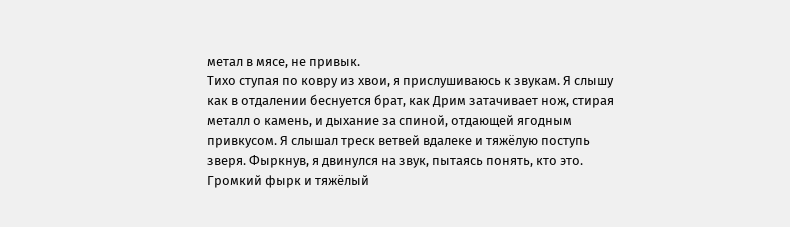метал в мясе, не привык.
Тихо ступая по ковру из хвои, я прислушиваюсь к звукам. Я слышу как в отдалении беснуется брат, как Дрим затачивает нож, стирая металл о камень, и дыхание за спиной, отдающей ягодным привкусом. Я слышал треск ветвей вдалеке и тяжёлую поступь зверя. Фыркнув, я двинулся на звук, пытаясь понять, кто это. Громкий фырк и тяжёлый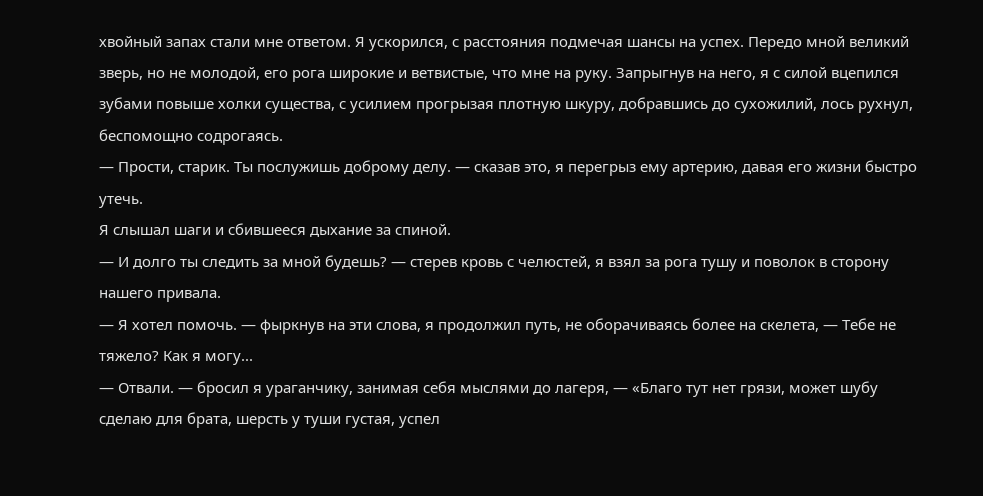хвойный запах стали мне ответом. Я ускорился, с расстояния подмечая шансы на успех. Передо мной великий зверь, но не молодой, его рога широкие и ветвистые, что мне на руку. Запрыгнув на него, я с силой вцепился зубами повыше холки существа, с усилием прогрызая плотную шкуру, добравшись до сухожилий, лось рухнул, беспомощно содрогаясь.
— Прости, старик. Ты послужишь доброму делу. — сказав это, я перегрыз ему артерию, давая его жизни быстро утечь.
Я слышал шаги и сбившееся дыхание за спиной.
— И долго ты следить за мной будешь? — стерев кровь с челюстей, я взял за рога тушу и поволок в сторону нашего привала.
— Я хотел помочь. — фыркнув на эти слова, я продолжил путь, не оборачиваясь более на скелета, — Тебе не тяжело? Как я могу...
— Отвали. — бросил я ураганчику, занимая себя мыслями до лагеря, — «Благо тут нет грязи, может шубу сделаю для брата, шерсть у туши густая, успел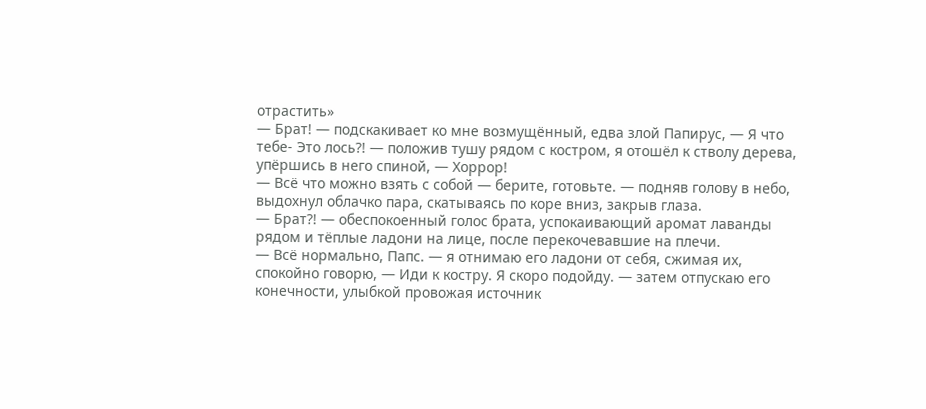отрастить»
— Брат! — подскакивает ко мне возмущённый, едва злой Папирус, — Я что тебе- Это лось?! — положив тушу рядом с костром, я отошёл к стволу дерева, упёршись в него спиной, — Хоррор!
— Всё что можно взять с собой — берите, готовьте. — подняв голову в небо, выдохнул облачко пара, скатываясь по коре вниз, закрыв глаза.
— Брат?! — обеспокоенный голос брата, успокаивающий аромат лаванды рядом и тёплые ладони на лице, после перекочевавшие на плечи.
— Всё нормально, Папс. — я отнимаю его ладони от себя, сжимая их, спокойно говорю, — Иди к костру. Я скоро подойду. — затем отпускаю его конечности, улыбкой провожая источник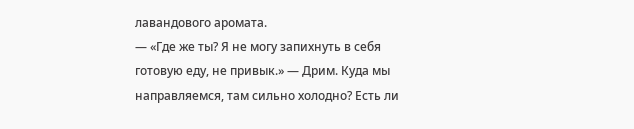лавандового аромата.
— «Где же ты? Я не могу запихнуть в себя готовую еду, не привык.» — Дрим. Куда мы направляемся, там сильно холодно? Есть ли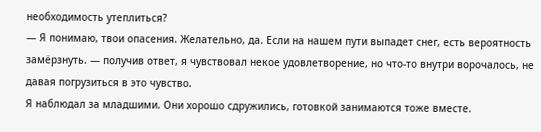необходимость утеплиться?
— Я понимаю, твои опасения. Желательно, да. Если на нашем пути выпадет снег, есть вероятность замёрзнуть. — получив ответ, я чувствовал некое удовлетворение, но что-то внутри ворочалось, не давая погрузиться в это чувство.
Я наблюдал за младшими. Они хорошо сдружились, готовкой занимаются тоже вместе.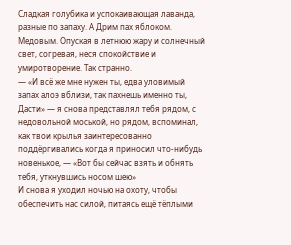Сладкая голубика и успокаивающая лаванда, разные по запаху. А Дрим пах яблоком. Медовым. Опуская в летнюю жару и солнечный свет, согревая, неся спокойствие и умиротворение. Так странно.
— «И всё же мне нужен ты, едва уловимый запах алоэ вблизи, так пахнешь именно ты, Дасти» — я снова представлял тебя рядом, с недовольной моськой, но рядом, вспоминал, как твои крылья заинтересованно поддёргивались когда я приносил что-нибудь новенькое, — «Вот бы сейчас взять и обнять тебя, уткнувшись носом шею»
И снова я уходил ночью на охоту, чтобы обеспечить нас силой, питаясь ещё тёплыми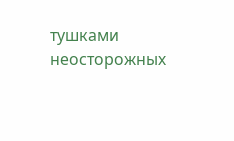тушками неосторожных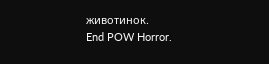животинок.
End POW Horror.